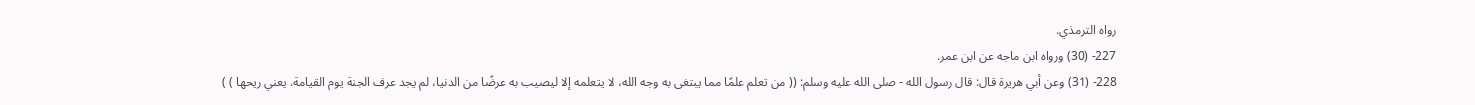رواه الترمذي.
227- (30) ورواه ابن ماجه عن ابن عمر.
228- (31) وعن أبي هريرة قال: قال رسول الله - صلى الله عليه وسلم: (( من تعلم علمًا مما يبتغى به وجه الله، لا يتعلمه إلا ليصيب به عرضًا من الدنيا، لم يجد عرف الجنة يوم القيامة. يعني ريحها ) )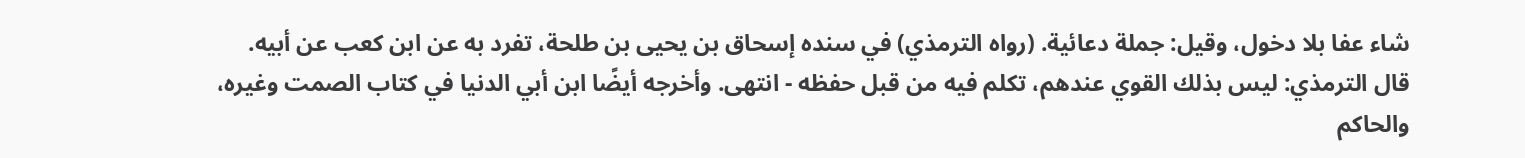شاء عفا بلا دخول، وقيل: جملة دعائية. (رواه الترمذي) في سنده إسحاق بن يحيى بن طلحة، تفرد به عن ابن كعب عن أبيه. قال الترمذي: ليس بذلك القوي عندهم، تكلم فيه من قبل حفظه - انتهى. وأخرجه أيضًا ابن أبي الدنيا في كتاب الصمت وغيره، والحاكم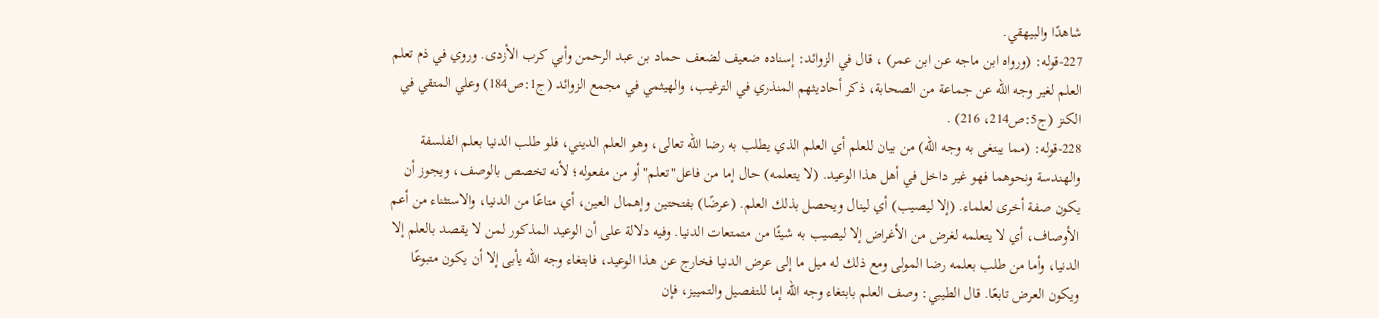شاهدًا والبيهقي.
227-قوله: (ورواه ابن ماجه عن ابن عمر) ، قال في الزوائد: إسناده ضعيف لضعف حماد بن عبد الرحمن وأبي كرب الأزدى. وروي في ذم تعلم العلم لغير وجه الله عن جماعة من الصحابة، ذكر أحاديثهم المنذري في الترغيب، والهيثمي في مجمع الزوائد (ج1:ص184) وعلي المتقي في الكنز (ج5:ص214، 216) .
228-قوله: (مما يبتغى به وجه الله) من بيان للعلم أي العلم الذي يطلب به رضا الله تعالى، وهو العلم الديني، فلو طلب الدنيا بعلم الفلسفة والهندسة ونحوهما فهو غير داخل في أهل هذا الوعيد. (لا يتعلمه) حال إما من فاعل"تعلم"أو من مفعوله؛ لأنه تخصص بالوصف، ويجوز أن يكون صفة أخرى لعلماء. (إلا ليصيب) أي لينال ويحصل بذلك العلم. (عرضًا) بفتحتين وإهمال العين، أي متاعًا من الدنيا، والاستثناء من أعم الأوصاف، أي لا يتعلمه لغرض من الأغراض إلا ليصيب به شيئًا من متمتعات الدنيا. وفيه دلالة على أن الوعيد المذكور لمن لا يقصد بالعلم إلا الدنيا، وأما من طلب بعلمه رضا المولى ومع ذلك له ميل ما إلى عرض الدنيا فخارج عن هذا الوعيد، فابتغاء وجه الله يأبى إلا أن يكون متبوعًا ويكون العرض تابعًا. قال الطيبي: وصف العلم بابتغاء وجه الله إما للتفصيل والتمييز، فإن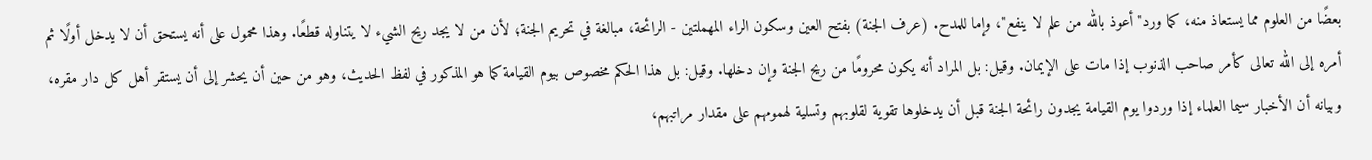بعضًا من العلوم مما يستعاذ منه، كما ورد"أعوذ بالله من علم لا ينفع"، وإما للمدح. (عرف الجنة) بفتح العين وسكون الراء المهملتين - الرائحة، مبالغة في تحريم الجنة؛ لأن من لا يجد ريح الشيء لا يتناوله قطعًا. وهذا محمول على أنه يستحق أن لا يدخل أولًا ثم أمره إلى الله تعالى كأمر صاحب الذنوب إذا مات على الإيمان. وقيل: بل المراد أنه يكون محرومًا من ريح الجنة وإن دخلها. وقيل: بل هذا الحكم مخصوص بيوم القيامة كما هو المذكور في لفظ الحديث، وهو من حين أن يحشر إلى أن يستقر أهل كل دار مقره، وبيانه أن الأخبار سيما العلماء إذا وردوا يوم القيامة يجدون رائحة الجنة قبل أن يدخلوها تقوية لقلوبهم وتسلية لهمومهم على مقدار مراتبهم،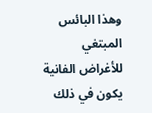وهذا البائس المبتغي للأغراض الفانية يكون في ذلك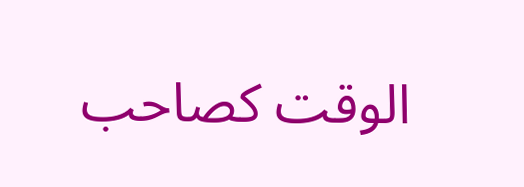الوقت كصاحب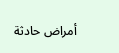أمراض حادثة